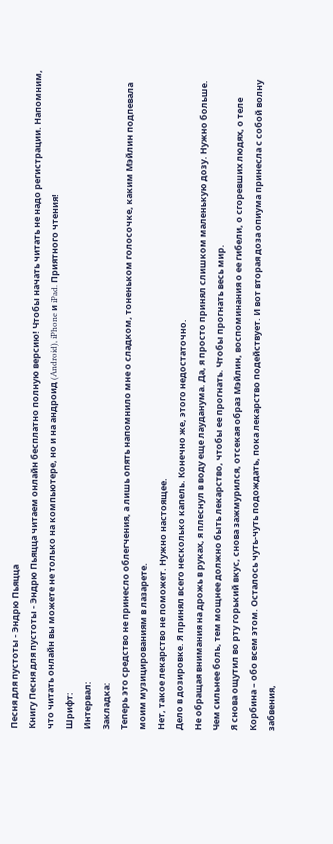Песня для пустоты - Эндрю Пьяцца
Книгу Песня для пустоты - Эндрю Пьяцца читаем онлайн бесплатно полную версию! Чтобы начать читать не надо регистрации. Напомним, что читать онлайн вы можете не только на компьютере, но и на андроид (Android), iPhone и iPad. Приятного чтения!
Шрифт:
Интервал:
Закладка:
Теперь это средство не принесло облегчения, а лишь опять напомнило мне о сладком, тоненьком голосочке, каким Мэйлин подпевала моим музицированиям в лазарете.
Нет, такое лекарство не поможет. Нужно настоящее.
Дело в дозировке. Я принял всего несколько капель. Конечно же, этого недостаточно.
Не обращая внимания на дрожь в руках, я плеснул в воду еще лауданума. Да, я просто принял слишком маленькую дозу. Нужно больше. Чем сильнее боль, тем мощнее должно быть лекарство, чтобы ее прогнать. Чтобы прогнать весь мир.
Я снова ощутил во рту горький вкус, снова зажмурился, отсекая образ Мэйлин, воспоминания о ее гибели, о сгоревших людях, о теле Корбина – обо всем этом. Осталось чуть-чуть подождать, пока лекарство подействует. И вот вторая доза опиума принесла с собой волну забвения,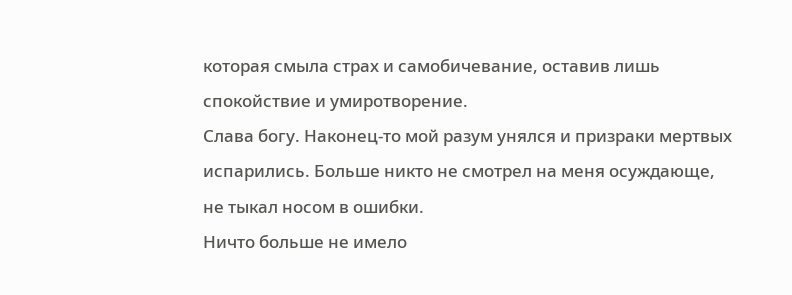которая смыла страх и самобичевание, оставив лишь спокойствие и умиротворение.
Слава богу. Наконец-то мой разум унялся и призраки мертвых испарились. Больше никто не смотрел на меня осуждающе, не тыкал носом в ошибки.
Ничто больше не имело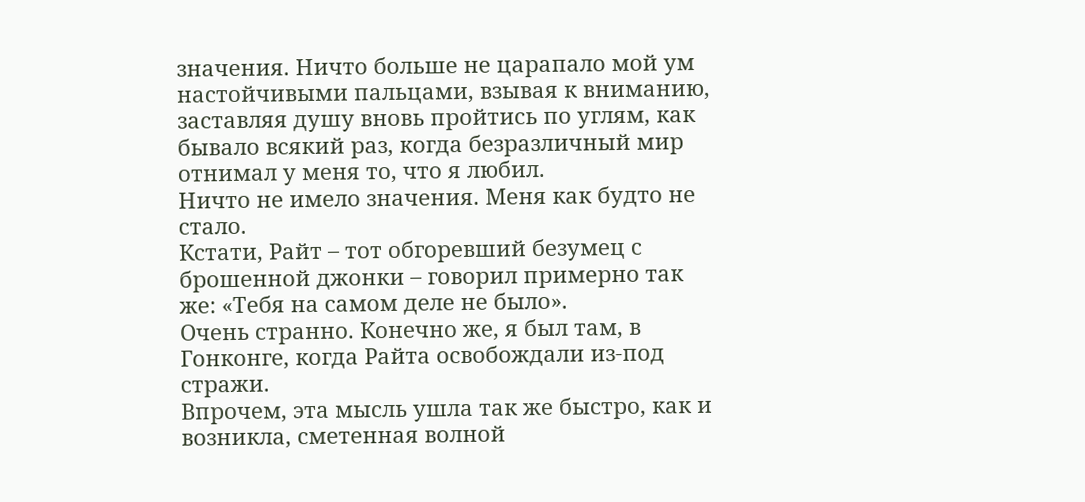значения. Ничто больше не царапало мой ум настойчивыми пальцами, взывая к вниманию, заставляя душу вновь пройтись по углям, как бывало всякий раз, когда безразличный мир отнимал у меня то, что я любил.
Ничто не имело значения. Меня как будто не стало.
Кстати, Райт – тот обгоревший безумец с брошенной джонки – говорил примерно так же: «Тебя на самом деле не было».
Очень странно. Конечно же, я был там, в Гонконге, когда Райта освобождали из-под стражи.
Впрочем, эта мысль ушла так же быстро, как и возникла, сметенная волной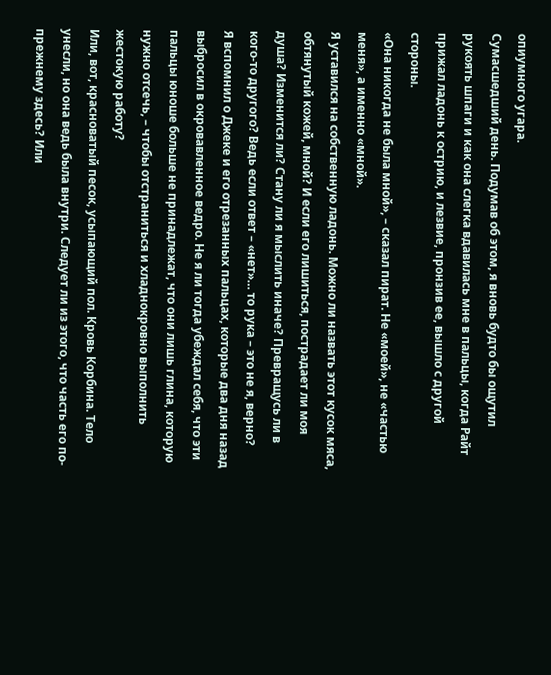опиумного угара.
Сумасшедший день. Подумав об этом, я вновь будто бы ощутил рукоять шпаги и как она слегка вдавилась мне в пальцы, когда Райт прижал ладонь к острию, и лезвие, пронзив ее, вышло с другой стороны.
«Она никогда не была мной», – сказал пират. Не «моей», не «частью меня», а именно «мной».
Я уставился на собственную ладонь. Можно ли назвать этот кусок мяса, обтянутый кожей, мной? И если его лишиться, пострадает ли моя душа? Изменится ли? Стану ли я мыслить иначе? Превращусь ли в кого-то другого? Ведь если ответ – «нет»… то рука – это не я, верно?
Я вспомнил о Джеке и его отрезанных пальцах, которые два дня назад выбросил в окровавленное ведро. Не я ли тогда убеждал себя, что эти пальцы юноше больше не принадлежат, что они лишь глина, которую нужно отсечь, – чтобы отстраниться и хладнокровно выполнить жестокую работу?
Или, вот, красноватый песок, усыпающий пол. Кровь Корбина. Тело унесли, но она ведь была внутри. Следует ли из этого, что часть его по-прежнему здесь? Или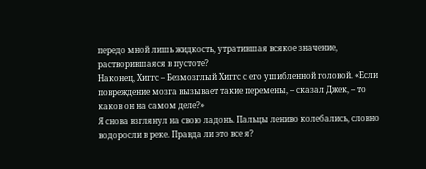передо мной лишь жидкость, утратившая всякое значение, растворившаяся в пустоте?
Наконец, Хиггс – Безмозглый Хиггс с его ушибленной головой. «Если повреждение мозга вызывает такие перемены, – сказал Джек, – то каков он на самом деле?»
Я снова взглянул на свою ладонь. Пальцы лениво колебались, словно водоросли в реке. Правда ли это все я?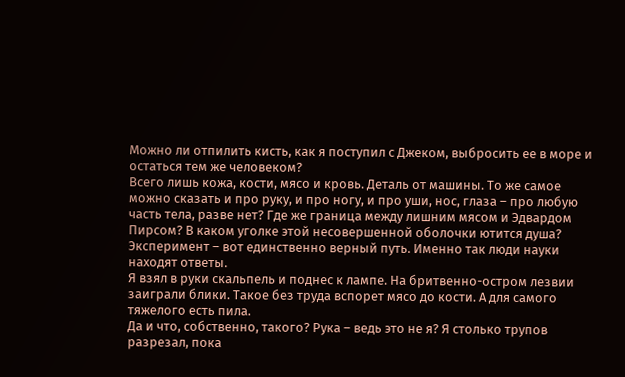Можно ли отпилить кисть, как я поступил с Джеком, выбросить ее в море и остаться тем же человеком?
Всего лишь кожа, кости, мясо и кровь. Деталь от машины. То же самое можно сказать и про руку, и про ногу, и про уши, нос, глаза – про любую часть тела, разве нет? Где же граница между лишним мясом и Эдвардом Пирсом? В каком уголке этой несовершенной оболочки ютится душа?
Эксперимент – вот единственно верный путь. Именно так люди науки находят ответы.
Я взял в руки скальпель и поднес к лампе. На бритвенно-остром лезвии заиграли блики. Такое без труда вспорет мясо до кости. А для самого тяжелого есть пила.
Да и что, собственно, такого? Рука – ведь это не я? Я столько трупов разрезал, пока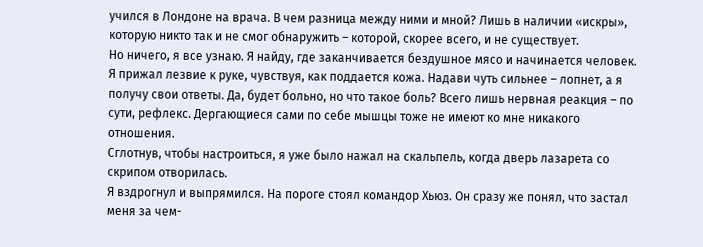учился в Лондоне на врача. В чем разница между ними и мной? Лишь в наличии «искры», которую никто так и не смог обнаружить – которой, скорее всего, и не существует.
Но ничего, я все узнаю. Я найду, где заканчивается бездушное мясо и начинается человек.
Я прижал лезвие к руке, чувствуя, как поддается кожа. Надави чуть сильнее – лопнет, а я получу свои ответы. Да, будет больно, но что такое боль? Всего лишь нервная реакция – по сути, рефлекс. Дергающиеся сами по себе мышцы тоже не имеют ко мне никакого отношения.
Сглотнув, чтобы настроиться, я уже было нажал на скальпель, когда дверь лазарета со скрипом отворилась.
Я вздрогнул и выпрямился. На пороге стоял командор Хьюз. Он сразу же понял, что застал меня за чем-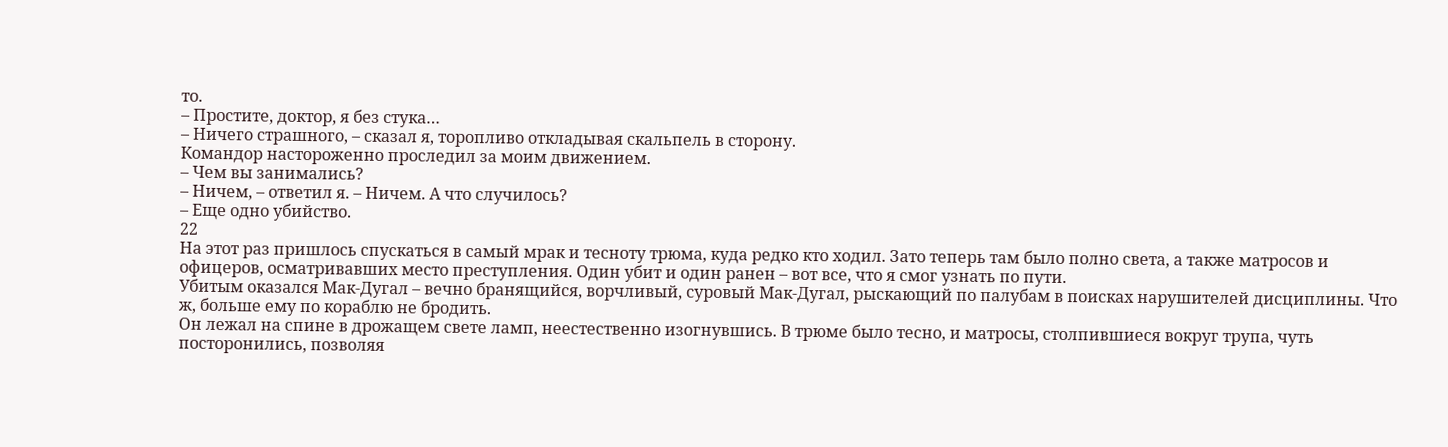то.
– Простите, доктор, я без стука…
– Ничего страшного, – сказал я, торопливо откладывая скальпель в сторону.
Командор настороженно проследил за моим движением.
– Чем вы занимались?
– Ничем, – ответил я. – Ничем. А что случилось?
– Еще одно убийство.
22
На этот раз пришлось спускаться в самый мрак и тесноту трюма, куда редко кто ходил. Зато теперь там было полно света, а также матросов и офицеров, осматривавших место преступления. Один убит и один ранен – вот все, что я смог узнать по пути.
Убитым оказался Мак-Дугал – вечно бранящийся, ворчливый, суровый Мак-Дугал, рыскающий по палубам в поисках нарушителей дисциплины. Что ж, больше ему по кораблю не бродить.
Он лежал на спине в дрожащем свете ламп, неестественно изогнувшись. В трюме было тесно, и матросы, столпившиеся вокруг трупа, чуть посторонились, позволяя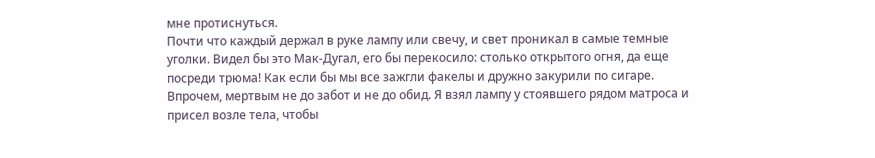мне протиснуться.
Почти что каждый держал в руке лампу или свечу, и свет проникал в самые темные уголки. Видел бы это Мак-Дугал, его бы перекосило: столько открытого огня, да еще посреди трюма! Как если бы мы все зажгли факелы и дружно закурили по сигаре.
Впрочем, мертвым не до забот и не до обид. Я взял лампу у стоявшего рядом матроса и присел возле тела, чтобы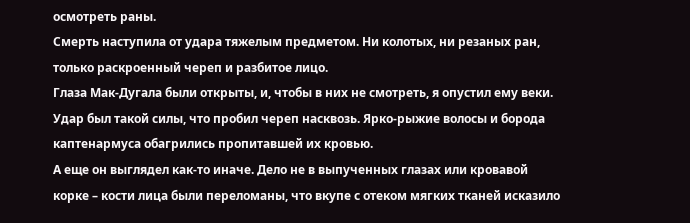осмотреть раны.
Смерть наступила от удара тяжелым предметом. Ни колотых, ни резаных ран, только раскроенный череп и разбитое лицо.
Глаза Мак-Дугала были открыты, и, чтобы в них не смотреть, я опустил ему веки. Удар был такой силы, что пробил череп насквозь. Ярко-рыжие волосы и борода каптенармуса обагрились пропитавшей их кровью.
А еще он выглядел как-то иначе. Дело не в выпученных глазах или кровавой корке – кости лица были переломаны, что вкупе с отеком мягких тканей исказило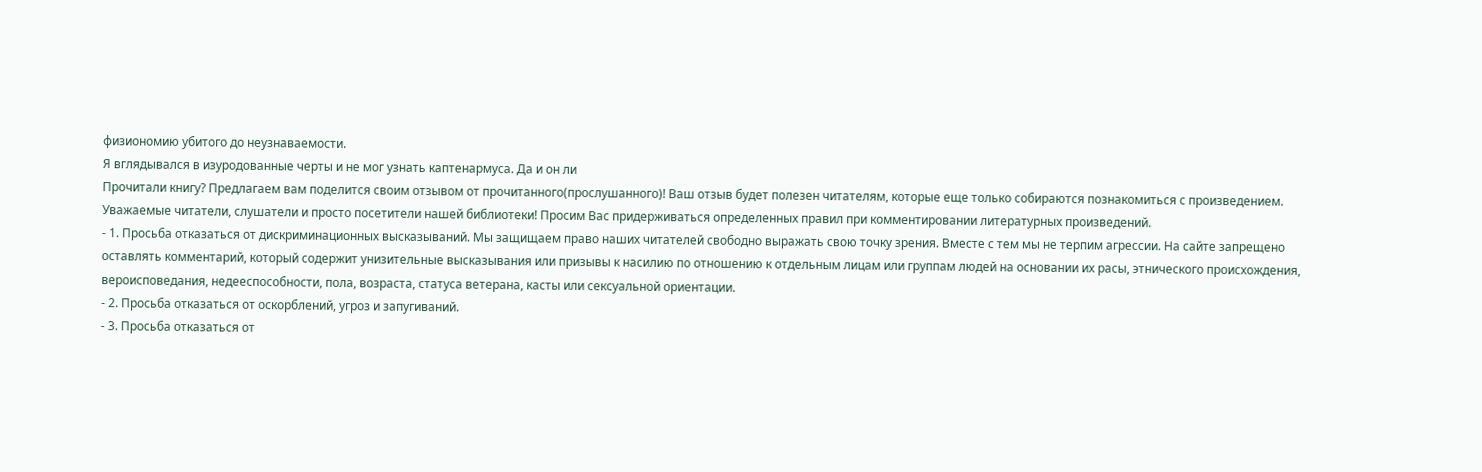физиономию убитого до неузнаваемости.
Я вглядывался в изуродованные черты и не мог узнать каптенармуса. Да и он ли
Прочитали книгу? Предлагаем вам поделится своим отзывом от прочитанного(прослушанного)! Ваш отзыв будет полезен читателям, которые еще только собираются познакомиться с произведением.
Уважаемые читатели, слушатели и просто посетители нашей библиотеки! Просим Вас придерживаться определенных правил при комментировании литературных произведений.
- 1. Просьба отказаться от дискриминационных высказываний. Мы защищаем право наших читателей свободно выражать свою точку зрения. Вместе с тем мы не терпим агрессии. На сайте запрещено оставлять комментарий, который содержит унизительные высказывания или призывы к насилию по отношению к отдельным лицам или группам людей на основании их расы, этнического происхождения, вероисповедания, недееспособности, пола, возраста, статуса ветерана, касты или сексуальной ориентации.
- 2. Просьба отказаться от оскорблений, угроз и запугиваний.
- 3. Просьба отказаться от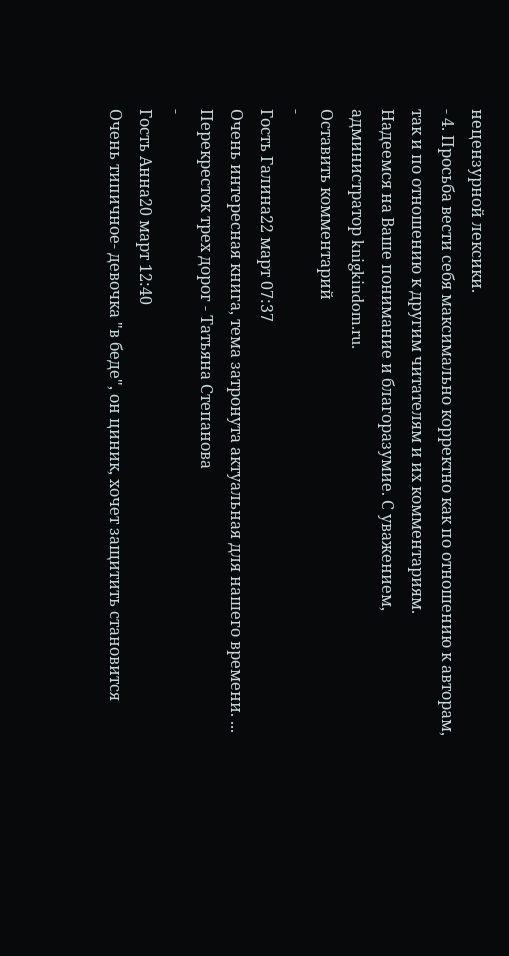нецензурной лексики.
- 4. Просьба вести себя максимально корректно как по отношению к авторам, так и по отношению к другим читателям и их комментариям.
Надеемся на Ваше понимание и благоразумие. С уважением, администратор knigkindom.ru.
Оставить комментарий
-
Гость Галина22 март 07:37
Очень интересная книга, тема затронута актуальная для нашего времени. ...
Перекресток трех дорог - Татьяна Степанова
-
Гость Анна20 март 12:40
Очень типичное- девочка "в беде", он циник, хочет защитить становится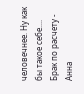человечнее. Ну как бы такое себе....
Брак по расчету - Анна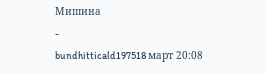Мишина
-
bundhitticald197518 март 20:08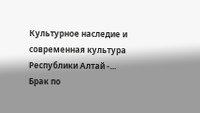Культурное наследие и современная культура Республики Алтай -...
Брак по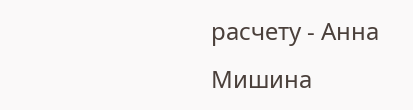расчету - Анна Мишина